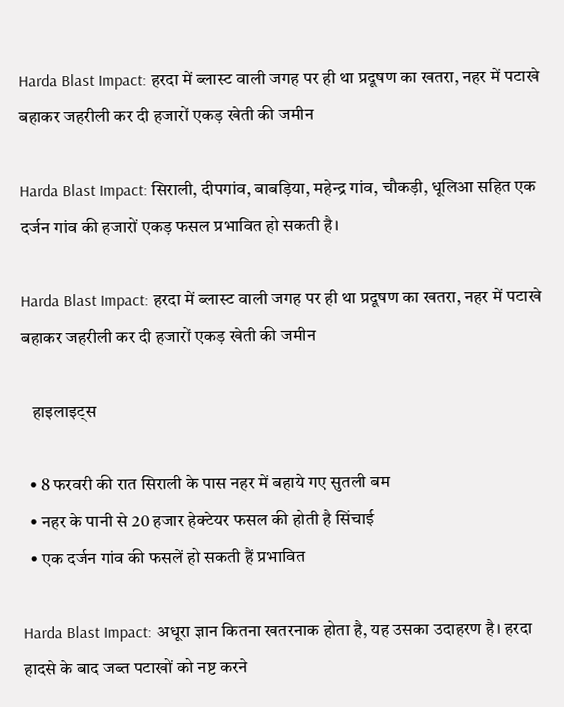Harda Blast Impact: हरदा में ब्लास्ट वाली जगह पर ही था प्रदूषण का खतरा, नहर में पटाखे बहाकर जहरीली कर दी हजारों एकड़ खेती की जमीन

Harda Blast Impact: सिराली, दीपगांव, बाबड़िया, महेन्द्र गांव, चौकड़ी, धूलिआ सहित एक दर्जन गांव की हजारों एकड़ फसल प्रभावित हो सकती है।

Harda Blast Impact: हरदा में ब्लास्ट वाली जगह पर ही था प्रदूषण का खतरा, नहर में पटाखे बहाकर जहरीली कर दी हजारों एकड़ खेती की जमीन

   हाइलाइट्स

  • 8 फरवरी की रात सिराली के पास नहर में बहाये गए सुतली बम
  • नहर के पानी से 20 हजार हेक्टेयर फसल की होती है सिंचाई
  • एक दर्जन गांव की फसलें हो सकती हैं प्रभावित

Harda Blast Impact: अधूरा ज्ञान कितना खतरनाक होता है, यह उसका उदाहरण है। हरदा हादसे के बाद जब्त पटाखों को नष्ट करने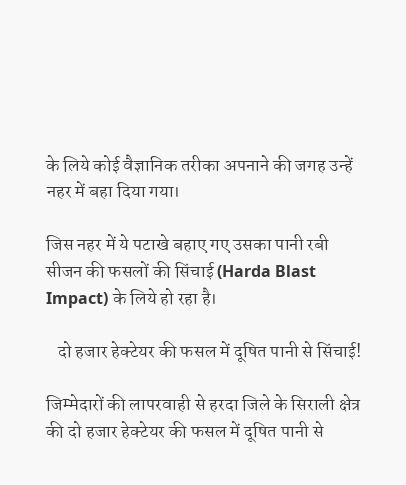के लिये कोई वैज्ञानिक तरीका अपनाने की जगह उन्हें नहर में बहा दिया गया।

जिस नहर में ये पटाखे बहाए गए उसका पानी रबी सीजन की फसलों की सिंचाई (Harda Blast Impact) के लिये हो रहा है।

   दो हजार हेक्टेयर की फसल में दूषित पानी से सिंचाई!

जिम्मेदारों की लापरवाही से हरदा जिले के सिराली क्षेत्र की दो हजार हेक्टेयर की फसल में दूषित पानी से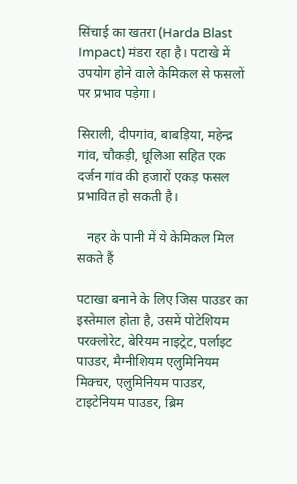सिंचाई का खतरा (Harda Blast Impact) मंडरा रहा है। पटाखे में उपयोग होने वाले केमिकल से फसलों पर प्रभाव पड़ेगा।

सिराली, दीपगांव, बाबड़िया, महेन्द्र गांव, चौकड़ी, धूलिआ सहित एक दर्जन गांव की हजारों एकड़ फसल प्रभावित हो सकती है।

   नहर के पानी में ये केमिकल मिल सकते हैं

पटाखा बनाने के लिए जिस पाउडर का इस्‍तेमाल होता है, उसमें पोटेशियम परक्लोरेट, बेरियम नाइट्रेट, पर्लाइट पाउडर, मैग्नीशियम एलुमिनियम मिक्‍चर, एलुमिनियम पाउडर, टाइटेनियम पाउडर, ब्रिम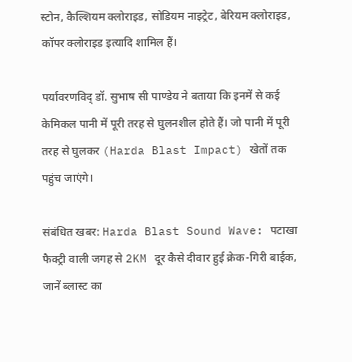स्टोन, कैल्शियम क्लोराइड, सोडियम नाइट्रेट, बेरियम क्लोराइड, कॉपर क्लोराइड इत्‍यादि शामिल हैं।

पर्यावरणविद् डॉ. सुभाष सी पाण्डेय ने बताया कि इनमें से कई केमिकल पानी में पूरी तरह से घुलनशील होते हैं। जो पानी में पूरी तरह से घुलकर (Harda Blast Impact) खेतों तक पहुंच जाएंगे।

संबंधित खबर: Harda Blast Sound Wave: पटाखा फैक्ट्री वाली जगह से 2KM दूर कैसे दीवार हुई क्रेक-गिरी बाईक, जानें ब्लास्ट का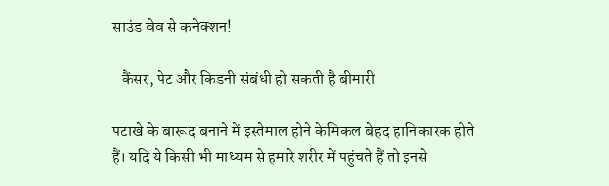साउंड वेव से कनेक्शन!

   कैंसर, पेट और किडनी संबंधी हो सकती है बीमारी

पटाखे के बारूद बनाने में इस्तेमाल होने केमिकल बेहद हानिकारक होते हैं। यदि ये किसी भी माध्यम से हमारे शरीर में पहुंचते हैं तो इनसे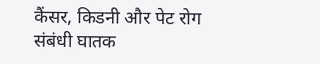कैंसर, किडनी और पेट रोग संबंधी घातक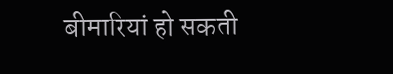बीमारियां हो सकती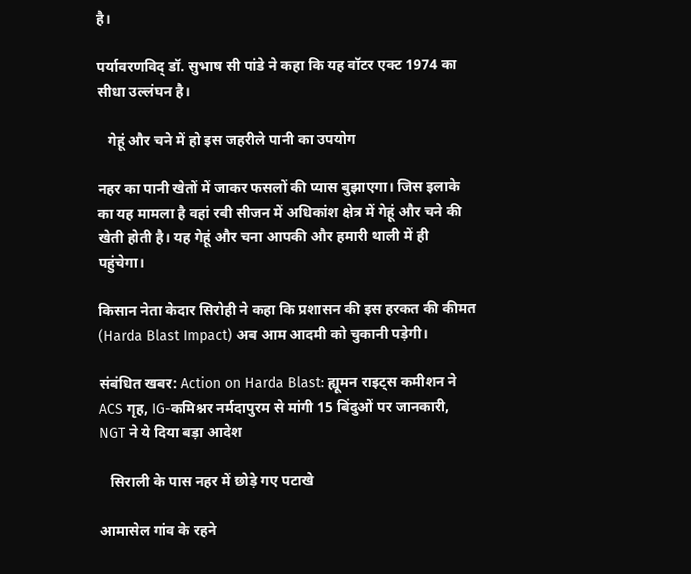है।

पर्यावरणविद् डॉ. सुभाष सी पांडे ने कहा कि यह वॉटर एक्ट 1974 का सीधा उल्लंघन है।

   गेहूं और चने में हो इस जहरीले पानी का उपयोग

नहर का पानी खेतों में जाकर फसलों की प्यास बुझाएगा। जिस इलाके का यह मामला है वहां रबी सीजन में अधिकांश क्षेत्र में गेहूं और चने की खेती होती है। यह गेहूं और चना आपकी और हमारी थाली में ही पहुंचेगा।

किसान नेता केदार सिरोही ने कहा कि प्रशासन की इस हरकत की कीमत (Harda Blast Impact) अब आम आदमी को चुकानी पड़ेगी।

संबंधित खबर: Action on Harda Blast: ह्यूमन राइट्स कमीशन ने ACS गृह, IG-कमिश्नर नर्मदापुरम से मांगी 15 बिंदुओं पर जानकारी, NGT ने ये दिया बड़ा आदेश

   सिराली के पास नहर में छोड़े गए पटाखे

आमासेल गांव के रहने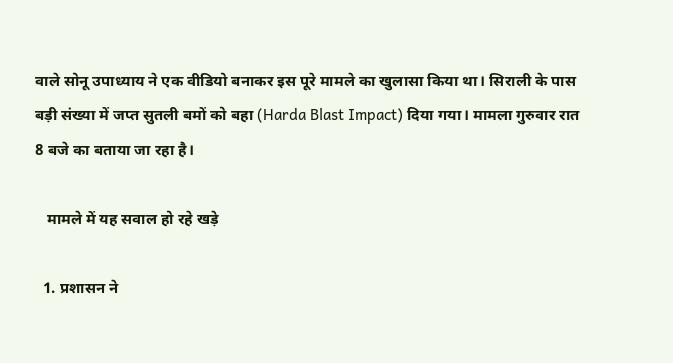वाले सोनू उपाध्याय ने एक वीडियो बनाकर इस पूरे मामले का खुलासा किया था। सिराली के पास बड़ी संख्या में जप्त सुतली बमों को बहा (Harda Blast Impact) दिया गया। मामला गुरुवार रात 8 बजे का बताया जा रहा है।

   मामले में यह सवाल हो रहे खड़े

  1. प्रशासन ने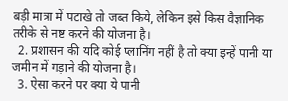बड़ी मात्रा में पटाखे तो जब्त किये, लेकिन इसे किस वैज्ञानिक तरीके से नष्ट करने की योजना है।
  2. प्रशासन की यदि कोई प्लानिंग नहीं है तो क्या इन्हें पानी या जमीन में गड़ाने की योजना है।
  3. ऐसा करने पर क्या ये पानी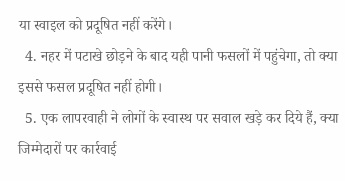या स्वाइल को प्रदूषित नहीं करेंगे।
  4. नहर में पटाखे छोड़ने के बाद यही पानी फसलों में पहुंचेगा, तो क्या इससे फसल प्रदूषित नहीं होगी।
  5. एक लापरवाही ने लोगों के स्वास्थ पर सवाल खड़े कर दिये हैं, क्या जिम्मेदारों पर कार्रवाई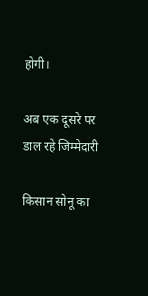होगी।

अब एक दूसरे पर डाल रहे जिम्मेदारी

किसान सोनू का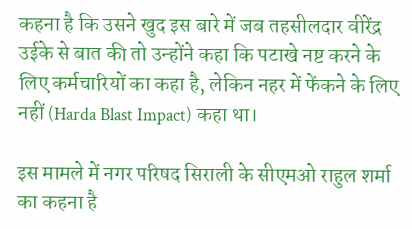कहना है कि उसने खुद इस बारे में जब तहसीलदार वीरेंद्र उईके से बात की तो उन्होंने कहा कि पटाखे नष्ट करने के लिए कर्मचारियों का कहा है, लेकिन नहर में फेंकने के लिए नहीं (Harda Blast Impact) कहा था।

इस मामले में नगर परिषद सिराली के सीएमओ राहुल शर्मा का कहना है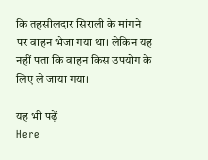कि तहसीलदार सिराली के मांगने पर वाहन भेजा गया था। लेकिन यह नहीं पता कि वाहन किस उपयोग के लिए ले जाया गया।

यह भी पढ़ें
Here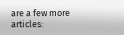are a few more articles: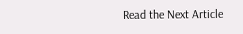Read the Next Article